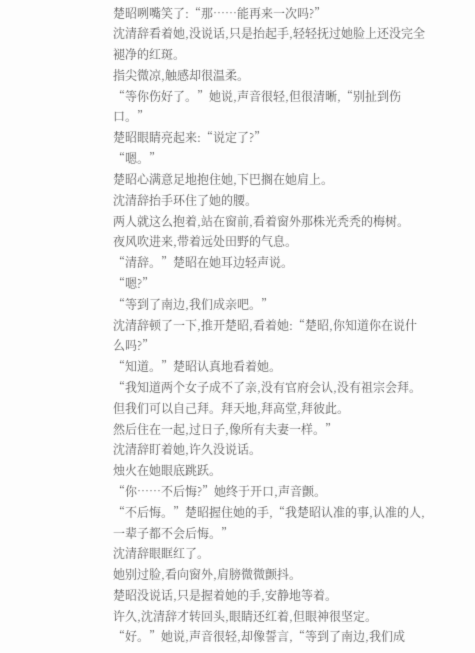楚昭咧嘴笑了:“那……能再来一次吗?”
沈清辞看着她,没说话,只是抬起手,轻轻抚过她脸上还没完全褪净的红斑。
指尖微凉,触感却很温柔。
“等你伤好了。”她说,声音很轻,但很清晰,“别扯到伤口。”
楚昭眼睛亮起来:“说定了?”
“嗯。”
楚昭心满意足地抱住她,下巴搁在她肩上。
沈清辞抬手环住了她的腰。
两人就这么抱着,站在窗前,看着窗外那株光秃秃的梅树。
夜风吹进来,带着远处田野的气息。
“清辞。”楚昭在她耳边轻声说。
“嗯?”
“等到了南边,我们成亲吧。”
沈清辞顿了一下,推开楚昭,看着她:“楚昭,你知道你在说什么吗?”
“知道。”楚昭认真地看着她。
“我知道两个女子成不了亲,没有官府会认,没有祖宗会拜。
但我们可以自己拜。拜天地,拜高堂,拜彼此。
然后住在一起,过日子,像所有夫妻一样。”
沈清辞盯着她,许久没说话。
烛火在她眼底跳跃。
“你……不后悔?”她终于开口,声音颤。
“不后悔。”楚昭握住她的手,“我楚昭认准的事,认准的人,一辈子都不会后悔。”
沈清辞眼眶红了。
她别过脸,看向窗外,肩膀微微颤抖。
楚昭没说话,只是握着她的手,安静地等着。
许久,沈清辞才转回头,眼睛还红着,但眼神很坚定。
“好。”她说,声音很轻,却像誓言,“等到了南边,我们成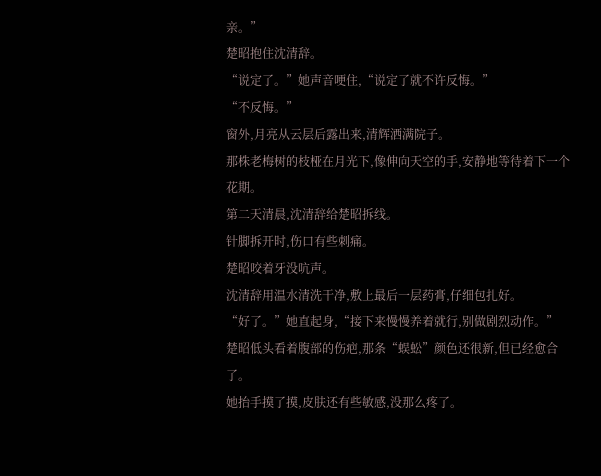亲。”
楚昭抱住沈清辞。
“说定了。”她声音哽住,“说定了就不许反悔。”
“不反悔。”
窗外,月亮从云层后露出来,清辉洒满院子。
那株老梅树的枝桠在月光下,像伸向天空的手,安静地等待着下一个花期。
第二天清晨,沈清辞给楚昭拆线。
针脚拆开时,伤口有些刺痛。
楚昭咬着牙没吭声。
沈清辞用温水清洗干净,敷上最后一层药膏,仔细包扎好。
“好了。”她直起身,“接下来慢慢养着就行,别做剧烈动作。”
楚昭低头看着腹部的伤疤,那条“蜈蚣”颜色还很新,但已经愈合了。
她抬手摸了摸,皮肤还有些敏感,没那么疼了。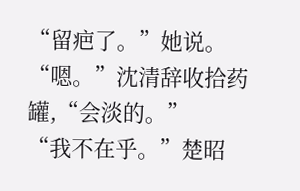“留疤了。”她说。
“嗯。”沈清辞收拾药罐,“会淡的。”
“我不在乎。”楚昭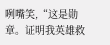咧嘴笑,“这是勋章。证明我英雄救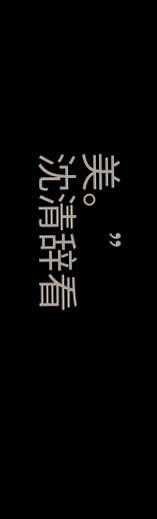美。”
沈清辞看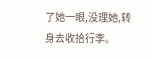了她一眼,没理她,转身去收拾行李。